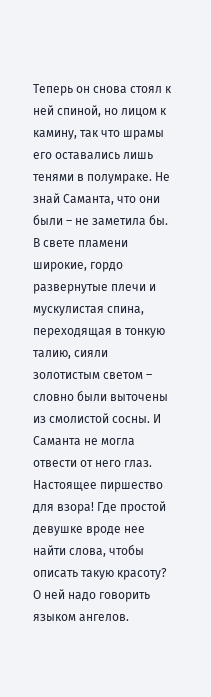Теперь он снова стоял к ней спиной, но лицом к камину, так что шрамы его оставались лишь тенями в полумраке. Не знай Саманта, что они были – не заметила бы. В свете пламени широкие, гордо развернутые плечи и мускулистая спина, переходящая в тонкую талию, сияли золотистым светом – словно были выточены из смолистой сосны. И Саманта не могла отвести от него глаз.
Настоящее пиршество для взора! Где простой девушке вроде нее найти слова, чтобы описать такую красоту? О ней надо говорить языком ангелов.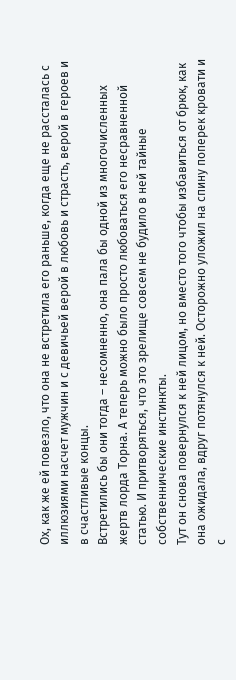Ох, как же ей повезло, что она не встретила его раньше, когда еще не рассталась с иллюзиями насчет мужчин и с девичьей верой в любовь и страсть, верой в героев и в счастливые концы.
Встретились бы они тогда – несомненно, она пала бы одной из многочисленных жертв лорда Торна. А теперь можно было просто любоваться его несравненной статью. И притворяться, что это зрелище совсем не будило в ней тайные собственнические инстинкты.
Тут он снова повернулся к ней лицом, но вместо того чтобы избавиться от брюк, как она ожидала, вдруг потянулся к ней. Осторожно уложил на спину поперек кровати и с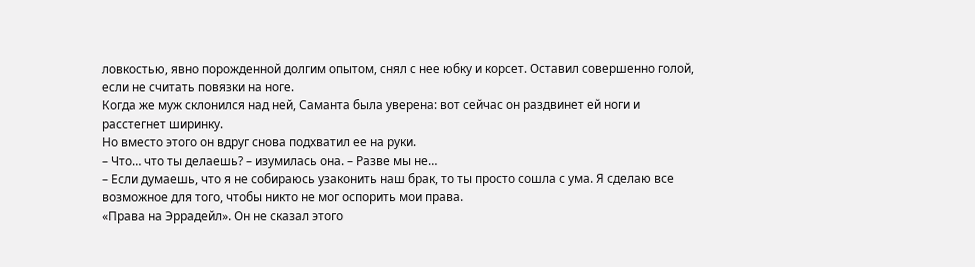ловкостью, явно порожденной долгим опытом, снял с нее юбку и корсет. Оставил совершенно голой, если не считать повязки на ноге.
Когда же муж склонился над ней, Саманта была уверена: вот сейчас он раздвинет ей ноги и расстегнет ширинку.
Но вместо этого он вдруг снова подхватил ее на руки.
– Что… что ты делаешь? – изумилась она. – Разве мы не…
– Если думаешь, что я не собираюсь узаконить наш брак, то ты просто сошла с ума. Я сделаю все возможное для того, чтобы никто не мог оспорить мои права.
«Права на Эррадейл». Он не сказал этого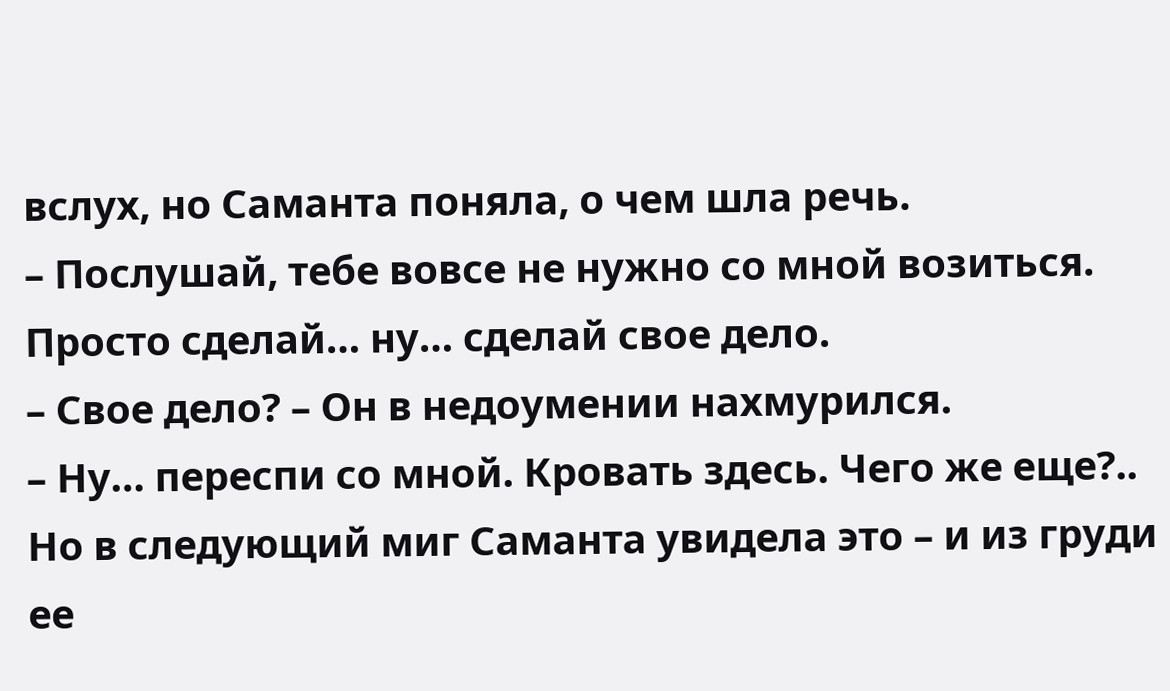вслух, но Саманта поняла, о чем шла речь.
– Послушай, тебе вовсе не нужно со мной возиться. Просто сделай… ну… сделай свое дело.
– Свое дело? – Он в недоумении нахмурился.
– Ну… переспи со мной. Кровать здесь. Чего же еще?..
Но в следующий миг Саманта увидела это – и из груди ее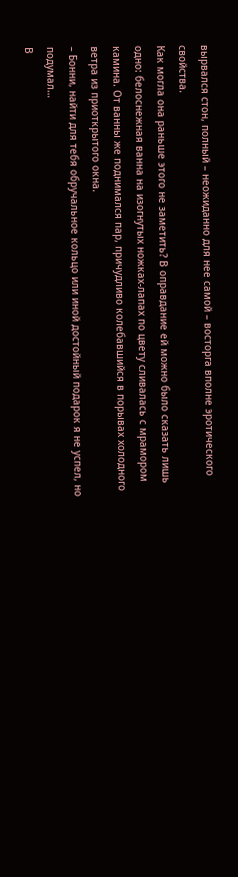вырвался стон, полный – неожиданно для нее самой – восторга вполне эротического свойства.
Как могла она раньше этого не заметить? В оправдание ей можно было сказать лишь одно: белоснежная ванна на изогнутых ножках-лапах по цвету сливалась с мрамором камина. От ванны же поднимался пар, причудливо колебавшийся в порывах холодного ветра из приоткрытого окна.
– Бонни, найти для тебя обручальное кольцо или иной достойный подарок я не успел, но подумал…
В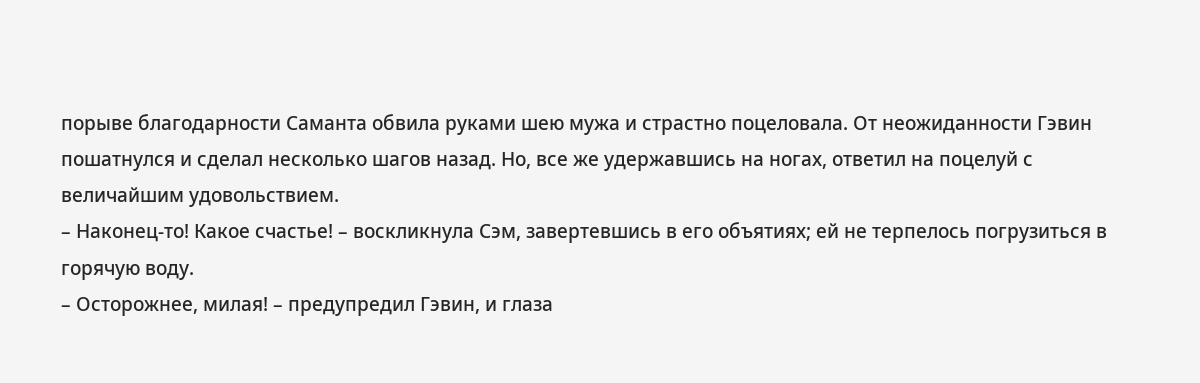порыве благодарности Саманта обвила руками шею мужа и страстно поцеловала. От неожиданности Гэвин пошатнулся и сделал несколько шагов назад. Но, все же удержавшись на ногах, ответил на поцелуй с величайшим удовольствием.
– Наконец-то! Какое счастье! – воскликнула Сэм, завертевшись в его объятиях; ей не терпелось погрузиться в горячую воду.
– Осторожнее, милая! – предупредил Гэвин, и глаза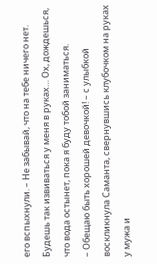его вспыхнули. – Не забывай, что на тебе ничего нет. Будешь так извиваться у меня в руках… Ох, дождешься, что вода остынет, пока я буду тобой заниматься.
– Обещаю быть хорошей девочкой! – с улыбкой воскликнула Саманта, свернувшись клубочком на руках у мужа и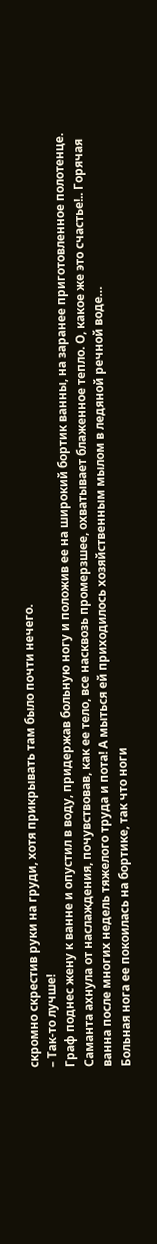скромно скрестив руки на груди, хотя прикрывать там было почти нечего.
– Так-то лучше!
Граф поднес жену к ванне и опустил в воду, придержав больную ногу и положив ее на широкий бортик ванны, на заранее приготовленное полотенце.
Саманта ахнула от наслаждения, почувствовав, как ее тело, все насквозь промерзшее, охватывает блаженное тепло. О, какое же это счастье!.. Горячая ванна после многих недель тяжелого труда и пота! А мыться ей приходилось хозяйственным мылом в ледяной речной воде…
Больная нога ее покоилась на бортике, так что ноги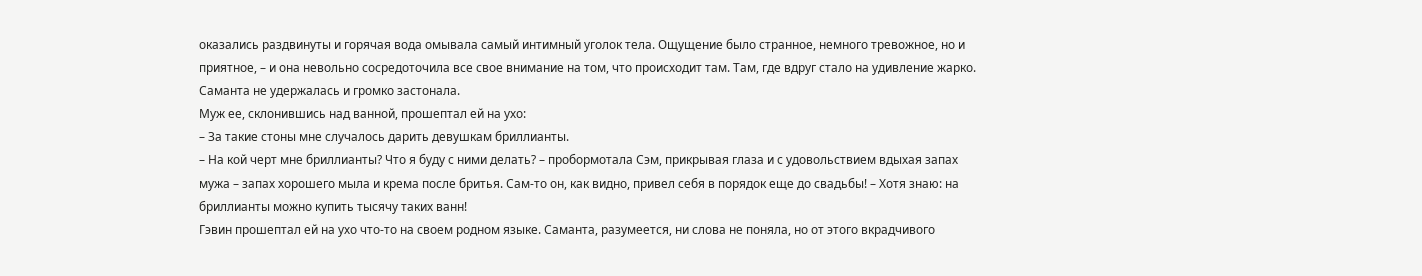оказались раздвинуты и горячая вода омывала самый интимный уголок тела. Ощущение было странное, немного тревожное, но и приятное, – и она невольно сосредоточила все свое внимание на том, что происходит там. Там, где вдруг стало на удивление жарко.
Саманта не удержалась и громко застонала.
Муж ее, склонившись над ванной, прошептал ей на ухо:
– За такие стоны мне случалось дарить девушкам бриллианты.
– На кой черт мне бриллианты? Что я буду с ними делать? – пробормотала Сэм, прикрывая глаза и с удовольствием вдыхая запах мужа – запах хорошего мыла и крема после бритья. Сам-то он, как видно, привел себя в порядок еще до свадьбы! – Хотя знаю: на бриллианты можно купить тысячу таких ванн!
Гэвин прошептал ей на ухо что-то на своем родном языке. Саманта, разумеется, ни слова не поняла, но от этого вкрадчивого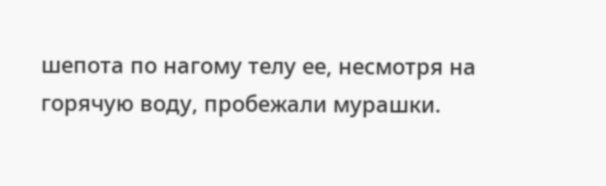шепота по нагому телу ее, несмотря на горячую воду, пробежали мурашки.